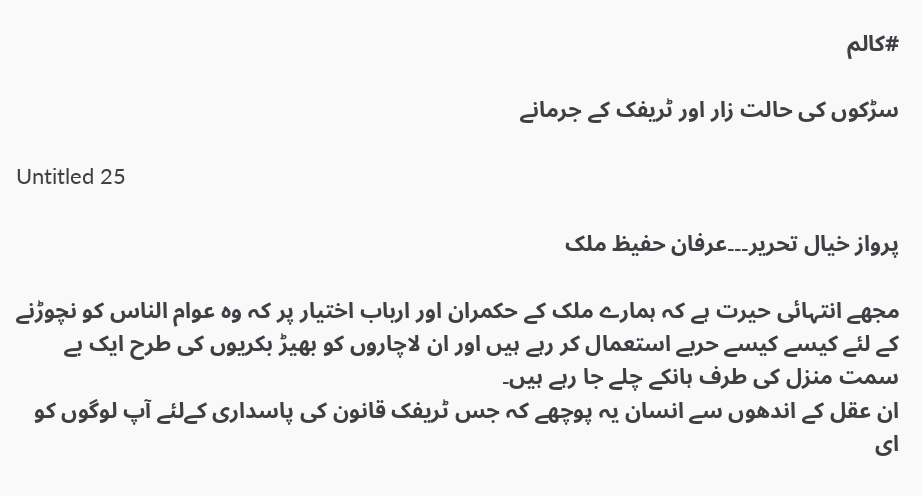#کالم

سڑکوں کی حالت زار اور ٹریفک کے جرمانے

Untitled 25

پرواز خیال تحریر۔۔۔عرفان حفیظ ملک

مجھے انتہائی حیرت ہے کہ ہمارے ملک کے حکمران اور ارباب اختیار پر کہ وہ عوام الناس کو نچوڑنے کے لئے کیسے کیسے حربے استعمال کر رہے ہیں اور ان لاچاروں کو بھیڑ بکریوں کی طرح ایک بے سمت منزل کی طرف ہانکے چلے جا رہے ہیں۔
ان عقل کے اندھوں سے انسان یہ پوچھے کہ جس ٹریفک قانون کی پاسداری کےلئے آپ لوگوں کو ای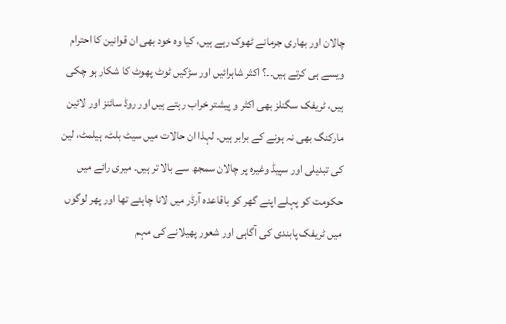چالان اور بھاری جرمانے ٹھوک رہے ہیں، کیا وہ خود بھی ان قوانین کا احترام ویسے ہی کرتے ہیں۔۔؟ اکثر شاہرائیں اور سڑکیں ٹوٹ پھوٹ کا شکار ہو چکی ہیں، ٹریفک سگنلز بھی اکثر و پیشتر خراب رہتے ہیں اور روڈ سائنز اور لائین مارکنگ بھی نہ ہونے کے برابر ہیں۔ لہذا ان حالات میں سیٹ بلٹ، ہیلمٹ، لین کی تبدیلی اور سپیڈ وغیرہ پر چالان سمجھ سے بالا تر ہیں۔ میری رائے میں حکومت کو پہلے اپنے گھر کو باقاعدہ آرڈر میں لانا چاہئے تھا اور پھر لوگوں میں ٹریفک پابندی کی آگاہی اور شعور پھیلانے کی مہم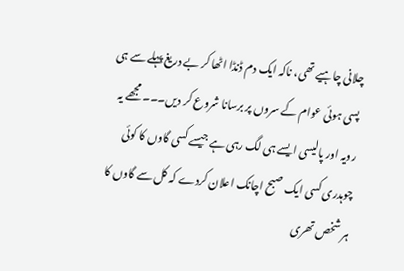چلانی چاہیے تھی، ناکہ ایک دم ڈنڈا اٹھا کر بے دریغ پہلے سے ہی پسی ہوئی عوام کے سروں پر برسانا شروع کر دیں۔۔۔ مجھے یہ رویہ اور پالیسی ایسے ہی لگ رہی ہے جیسے کسی گاوں کا کوئی چوہدری کسی ایک صبح اچانک اعلان کردے کہ کل سے گاوں کا ہر شخص تھری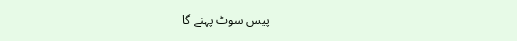پیس سوٹ پہنے گا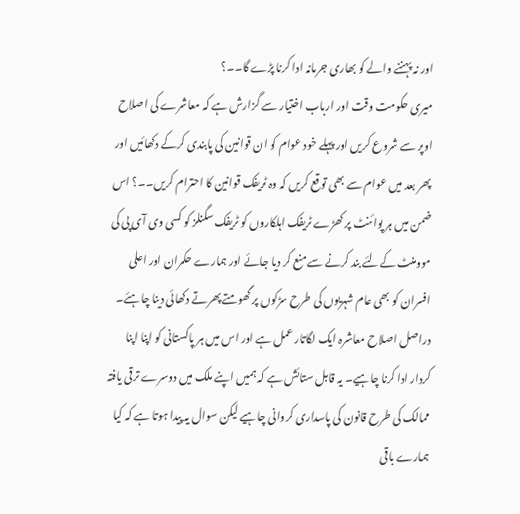اور نہ پہننے والے کو بھاری جرمانہ ادا کرنا پڑے گا۔۔؟
میری حکومت وقت اور ارباب اختیار سے گزارش ہے کہ معاشرے کی اصلاح اوپر سے شروع کریں اور پہلے خود عوام کو ان قوانین کی پابندی کرکے دکھائیں اور پھر بعد میں عوام سے بھی توقع کریں کہ وہ ٹریفک قوانین کا احترام کریں۔۔؟ اس ضمن میں ہر پوائنٹ پر کھڑے ٹریفک اہلکاروں کو ٹریفک سگنلز کو کسی وی آی پی کی موومنٹ کےلئے بند کرنے سے منع کر دیا جائے اور ہمارے حکمران اور اعلی افسران کو بھی عام شہریوں کی طرح سڑکوں پر گھومتے پھرتے دکھائی دینا چاہئے۔ دراصل اصلاح معاشرہ ایک لگاتار عمل ہے اور اس میں ہر پاکستانی کو اپنا اپنا کردار ادا کرنا چاہیے۔ یہ قابل ستائش ہے کہ ہمیں اپنے ملک میں دوسرے ترقی یافتہ ممالک کی طرح قانون کی پاسداری کروانی چاہیے لیکن سوال یہ پیدا ہوتا ہے کہ کیا ہمارے باقی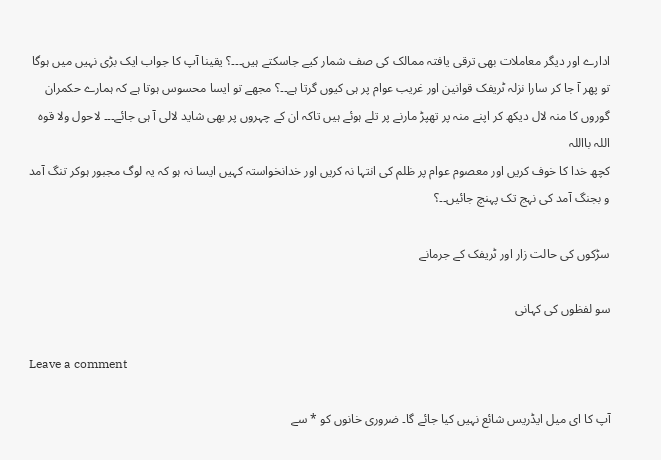ادارے اور دیگر معاملات بھی ترقی یافتہ ممالک کی صف شمار کیے جاسکتے ہیں۔۔۔؟ یقینا آپ کا جواب ایک بڑی نہیں میں ہوگا تو پھر آ جا کر سارا نزلہ ٹریفک قوانین اور غریب عوام پر ہی کیوں گرتا ہے۔۔؟ مجھے تو ایسا محسوس ہوتا ہے کہ ہمارے حکمران گوروں کا منہ لال دیکھ کر اپنے منہ پر تھپڑ مارنے پر تلے ہوئے ہیں تاکہ ان کے چہروں پر بھی شاید لالی آ ہی جائے۔۔۔ لاحول ولا قوہ اللہ بااللہ
کچھ خدا کا خوف کریں اور معصوم عوام پر ظلم کی انتہا نہ کریں اور خدانخواستہ کہیں ایسا نہ ہو کہ یہ لوگ مجبور ہوکر تنگ آمد و بجنگ آمد کی نہج تک پہنچ جائیں۔۔؟

سڑکوں کی حالت زار اور ٹریفک کے جرمانے

سو لفظوں کی کہانی

Leave a comment

آپ کا ای میل ایڈریس شائع نہیں کیا جائے گا۔ ضروری خانوں کو * سے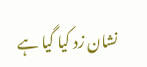نشان زد کیا گیا ہے